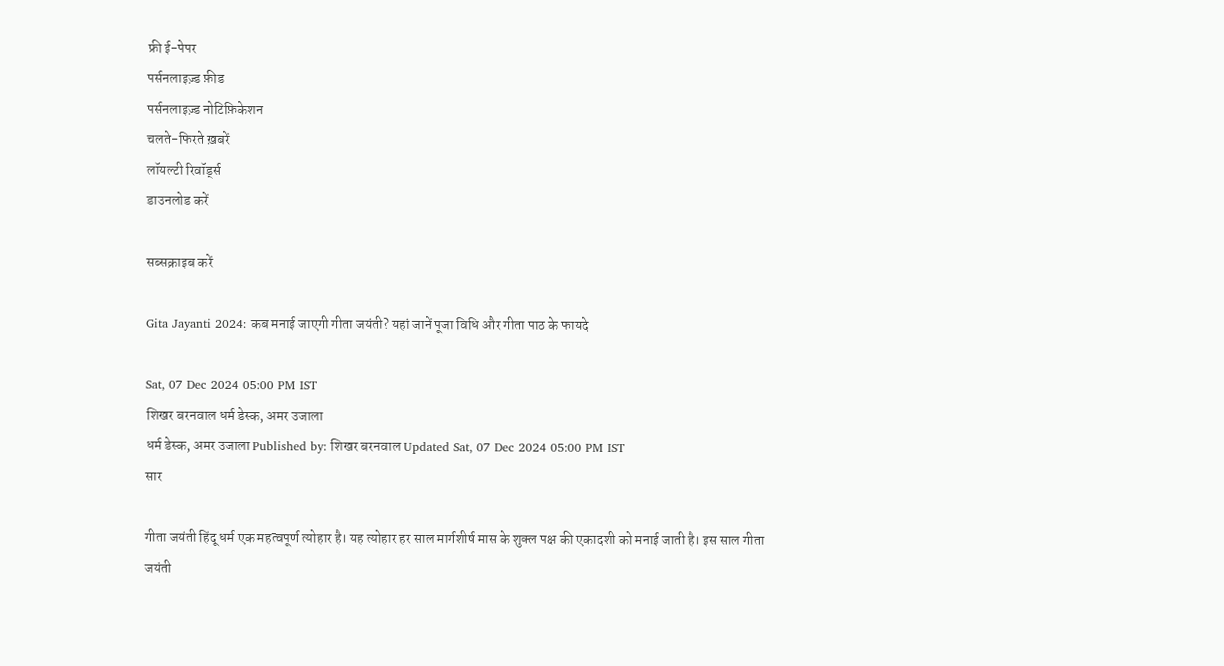फ्री ई-पेपर
पर्सनलाइज़्ड फ़ीड
पर्सनलाइज़्ड नोटिफ़िकेशन
चलते-फिरते ख़बरें
लॉयल्टी रिवॉर्ड्स
डाउनलोड करें

सब्सक्राइब करें

Gita Jayanti 2024: कब मनाई जाएगी गीता जयंती? यहां जानें पूजा विधि और गीता पाठ के फायदे

Sat, 07 Dec 2024 05:00 PM IST
शिखर बरनवाल धर्म डेस्क, अमर उजाला
धर्म डेस्क, अमर उजाला Published by: शिखर बरनवाल Updated Sat, 07 Dec 2024 05:00 PM IST
सार

गीता जयंती हिंदू धर्म एक महत्वपूर्ण त्योहार है। यह त्योहार हर साल मार्गशीर्ष मास के शुक्ल पक्ष की एकादशी को मनाई जाती है। इस साल गीता जयंती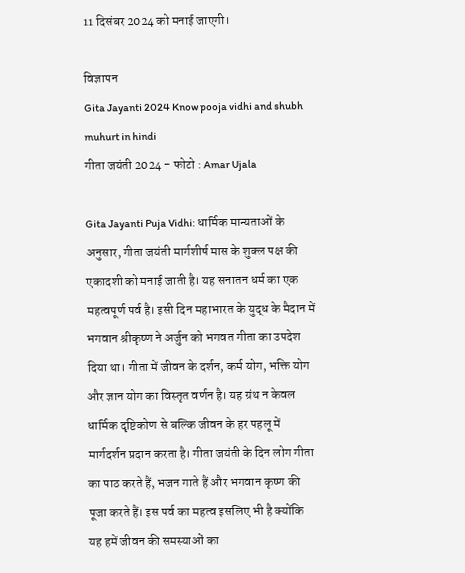11 दिसंबर 2024 को मनाई जाएगी।

विज्ञापन
Gita Jayanti 2024 Know pooja vidhi and shubh muhurt in hindi
गीता जयंती 2024 - फोटो : Amar Ujala

Gita Jayanti Puja Vidhi: धार्मिक मान्यताओं के अनुसार, गीता जयंती मार्गशीर्ष मास के शुक्ल पक्ष की एकादशी को मनाई जाती है। यह सनातन धर्म का एक महत्वपूर्ण पर्व है। इसी दिन महाभारत के युद्ध के मैदान में भगवान श्रीकृष्ण ने अर्जुन को भगवत गीता का उपदेश दिया था। गीता में जीवन के दर्शन, कर्म योग, भक्ति योग और ज्ञान योग का विस्तृत वर्णन है। यह ग्रंथ न केवल धार्मिक दृष्टिकोण से बल्कि जीवन के हर पहलू में मार्गदर्शन प्रदान करता है। गीता जयंती के दिन लोग गीता का पाठ करते हैं, भजन गाते हैं और भगवान कृष्ण की पूजा करते हैं। इस पर्व का महत्व इसलिए भी है क्योंकि यह हमें जीवन की समस्याओं का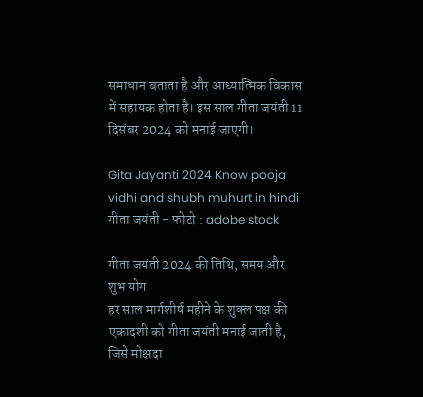समाधान बताता है और आध्यात्मिक विकास में सहायक होता है। इस साल गीता जयंती 11 दिसंबर 2024 को मनाई जाएगी।

Gita Jayanti 2024 Know pooja vidhi and shubh muhurt in hindi
गीता जयंती - फोटो : adobe stock

गीता जयंती 2024 की तिथि, समय और शुभ योग
हर साल मार्गशीर्ष महीने के शुक्ल पक्ष की एकादशी को गीता जयंती मनाई जाती है, जिसे मोक्षदा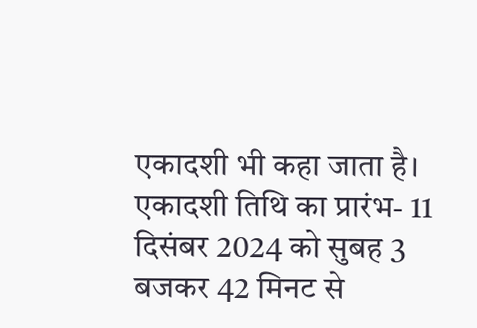एकादशी भी कहा जाता है।
एकादशी तिथि का प्रारंभ- 11 दिसंबर 2024 को सुबह 3 बजकर 42 मिनट से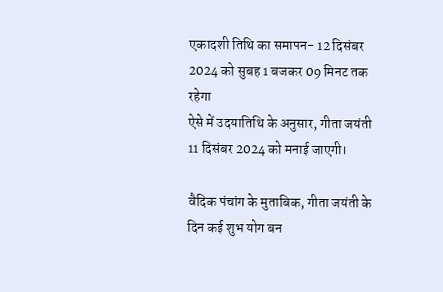एकादशी तिथि का समापन- 12 दिसंबर 2024 को सुबह 1 बजकर 09 मिनट तक रहेगा
ऐसे में उदयातिथि के अनुसार, गीता जयंती 11 दिसंबर 2024 को मनाई जाएगी।

वैदिक पंचांग के मुताबिक, गीता जयंती के दिन कई शुभ योग बन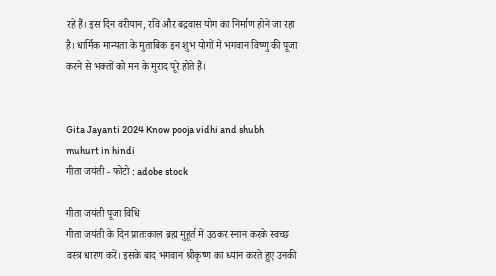रहे हैं। इस दिन वरीयान, रवि और बद्रवास योग का निर्माण होने जा रहा है। धार्मिक मान्यता के मुताबिक इन शुभ योगों में भगवान विष्णु की पूजा करने से भक्तों को मन के मुराद पूरे होते हैं।


Gita Jayanti 2024 Know pooja vidhi and shubh muhurt in hindi
गीता जयंती - फोटो : adobe stock

गीता जयंती पूजा विधि
गीता जयंती के दिन प्रातःकाल ब्रह्म मुहूर्त में उठकर स्नान करके स्वच्छ वस्त्र धारण करें। इसके बाद भगवान श्रीकृष्ण का ध्यान करते हुए उनकी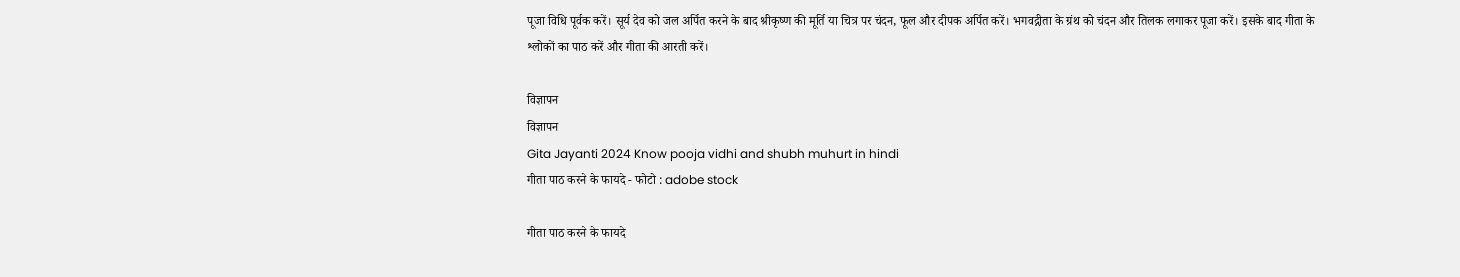पूजा विधि पूर्वक करें। सूर्य देव को जल अर्पित करने के बाद श्रीकृष्ण की मूर्ति या चित्र पर चंदन, फूल और दीपक अर्पित करें। भगवद्गीता के ग्रंथ को चंदन और तिलक लगाकर पूजा करें। इसके बाद गीता के श्लोकों का पाठ करें और गीता की आरती करें।

विज्ञापन
विज्ञापन
Gita Jayanti 2024 Know pooja vidhi and shubh muhurt in hindi
गीता पाठ करने के फायदे - फोटो : adobe stock

गीता पाठ करने के फायदे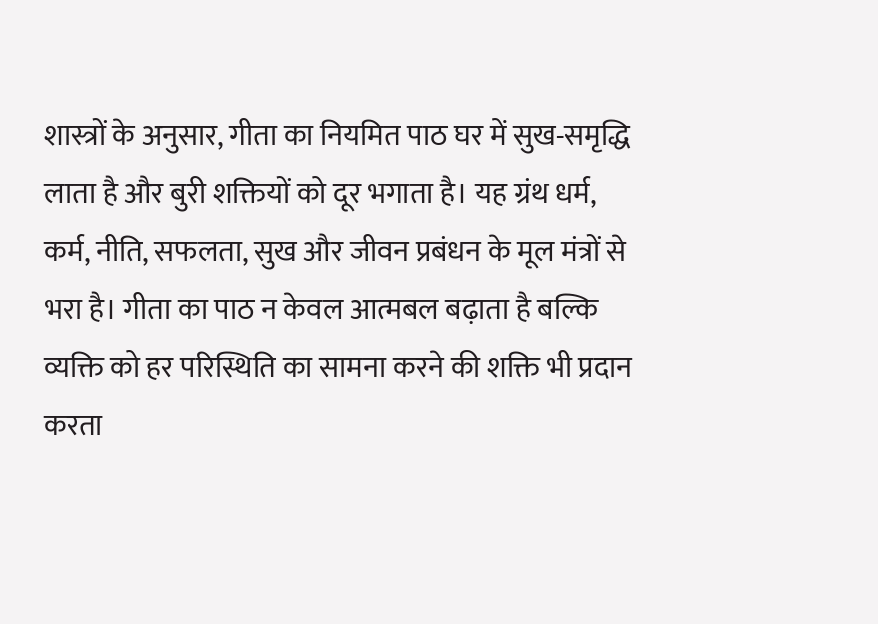शास्त्रों के अनुसार, गीता का नियमित पाठ घर में सुख-समृद्धि लाता है और बुरी शक्तियों को दूर भगाता है। यह ग्रंथ धर्म, कर्म, नीति, सफलता, सुख और जीवन प्रबंधन के मूल मंत्रों से भरा है। गीता का पाठ न केवल आत्मबल बढ़ाता है बल्कि व्यक्ति को हर परिस्थिति का सामना करने की शक्ति भी प्रदान करता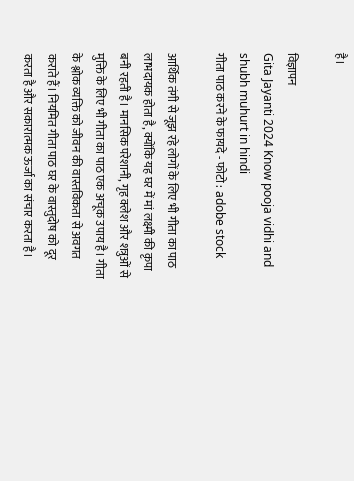है।

विज्ञापन
Gita Jayanti 2024 Know pooja vidhi and shubh muhurt in hindi
गीता पाठ करने के फायदे - फोटो : adobe stock

आर्थिक तंगी से जूझ रहे लोगों के लिए भी गीता का पाठ लाभदायक होता है, क्योंकि यह घर में मां लक्ष्मी की कृपा बनी रहती है। मानसिक परेशानी, गृह क्लेश और शत्रुओं से मुक्ति के लिए भी गीता का पाठ एक अचूक उपाय है। गीता के श्लोक व्यक्ति को जीवन की वास्तविकता से अवगत कराते हैं। नियमित गीता पाठ घर के वास्तुदोष को दूर करता है और सकारात्मक ऊर्जा का संचार करता है।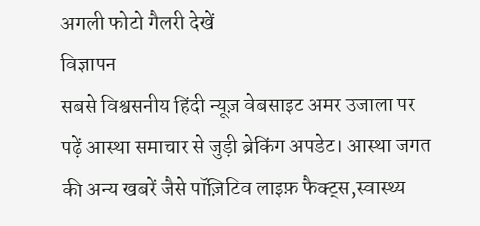अगली फोटो गैलरी देखें
विज्ञापन
सबसे विश्वसनीय हिंदी न्यूज़ वेबसाइट अमर उजाला पर पढ़ें आस्था समाचार से जुड़ी ब्रेकिंग अपडेट। आस्था जगत की अन्य खबरें जैसे पॉज़िटिव लाइफ़ फैक्ट्स,स्वास्थ्य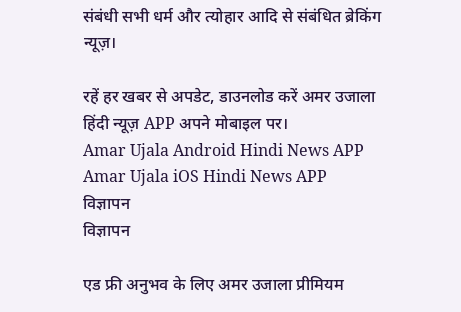संबंधी सभी धर्म और त्योहार आदि से संबंधित ब्रेकिंग न्यूज़।

रहें हर खबर से अपडेट, डाउनलोड करें अमर उजाला हिंदी न्यूज़ APP अपने मोबाइल पर।
Amar Ujala Android Hindi News APP Amar Ujala iOS Hindi News APP
विज्ञापन
विज्ञापन

एड फ्री अनुभव के लिए अमर उजाला प्रीमियम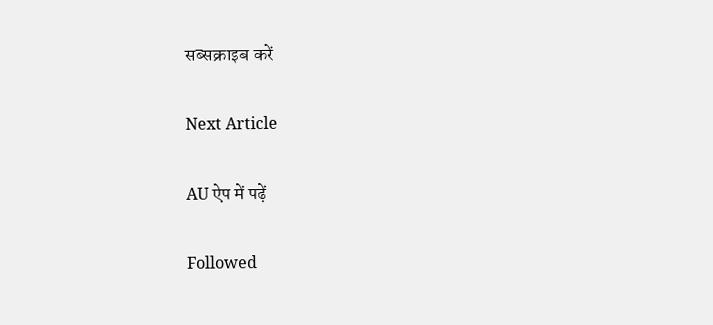सब्सक्राइब करें

Next Article

AU ऐप में पढ़ें

Followed